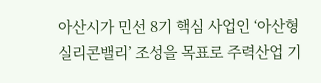아산시가 민선 8기 핵심 사업인 ‘아산형 실리콘밸리’ 조성을 목표로 주력산업 기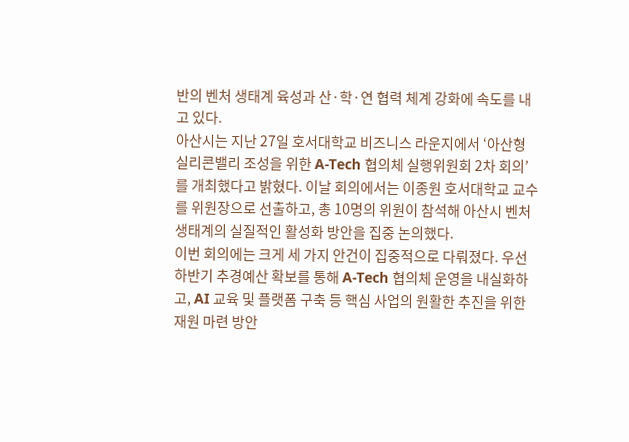반의 벤처 생태계 육성과 산·학·연 협력 체계 강화에 속도를 내고 있다.
아산시는 지난 27일 호서대학교 비즈니스 라운지에서 ‘아산형 실리콘밸리 조성을 위한 A-Tech 협의체 실행위원회 2차 회의’를 개최했다고 밝혔다. 이날 회의에서는 이종원 호서대학교 교수를 위원장으로 선출하고, 총 10명의 위원이 참석해 아산시 벤처 생태계의 실질적인 활성화 방안을 집중 논의했다.
이번 회의에는 크게 세 가지 안건이 집중적으로 다뤄졌다. 우선 하반기 추경예산 확보를 통해 A-Tech 협의체 운영을 내실화하고, AI 교육 및 플랫폼 구축 등 핵심 사업의 원활한 추진을 위한 재원 마련 방안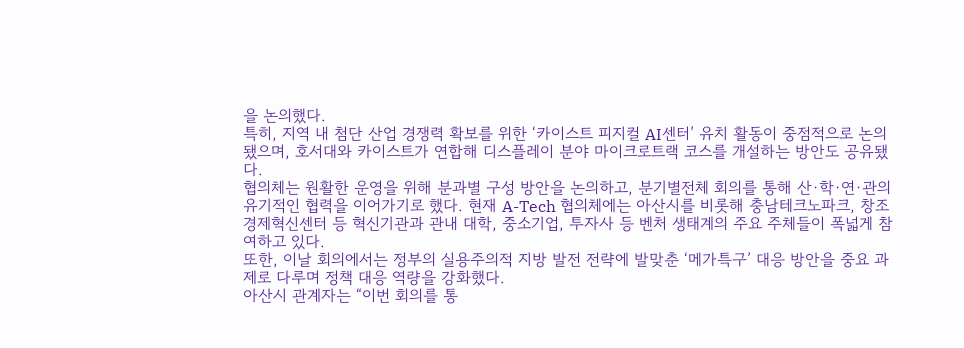을 논의했다.
특히, 지역 내 첨단 산업 경쟁력 확보를 위한 ‘카이스트 피지컬 AI센터’ 유치 활동이 중점적으로 논의됐으며, 호서대와 카이스트가 연합해 디스플레이 분야 마이크로트랙 코스를 개설하는 방안도 공유됐다.
협의체는 원활한 운영을 위해 분과별 구성 방안을 논의하고, 분기별전체 회의를 통해 산·학·연·관의 유기적인 협력을 이어가기로 했다. 현재 A-Tech 협의체에는 아산시를 비롯해 충남테크노파크, 창조경제혁신센터 등 혁신기관과 관내 대학, 중소기업, 투자사 등 벤처 생태계의 주요 주체들이 폭넓게 참여하고 있다.
또한, 이날 회의에서는 정부의 실용주의적 지방 발전 전략에 발맞춘 ‘메가특구’ 대응 방안을 중요 과제로 다루며 정책 대응 역량을 강화했다.
아산시 관계자는 “이번 회의를 통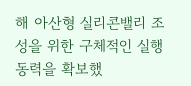해 아산형 실리콘밸리 조성을 위한 구체적인 실행 동력을 확보했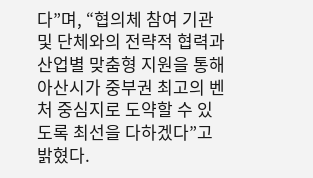다”며, “협의체 참여 기관 및 단체와의 전략적 협력과 산업별 맞춤형 지원을 통해 아산시가 중부권 최고의 벤처 중심지로 도약할 수 있도록 최선을 다하겠다”고 밝혔다.